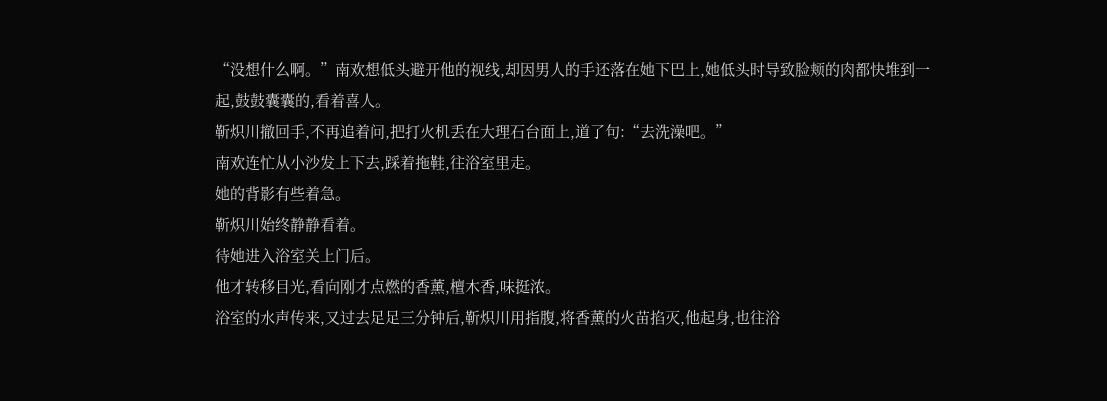“没想什么啊。”南欢想低头避开他的视线,却因男人的手还落在她下巴上,她低头时导致脸颊的肉都快堆到一起,鼓鼓囊囊的,看着喜人。
靳炽川撤回手,不再追着问,把打火机丢在大理石台面上,道了句:“去洗澡吧。”
南欢连忙从小沙发上下去,踩着拖鞋,往浴室里走。
她的背影有些着急。
靳炽川始终静静看着。
待她进入浴室关上门后。
他才转移目光,看向刚才点燃的香薰,檀木香,味挺浓。
浴室的水声传来,又过去足足三分钟后,靳炽川用指腹,将香薰的火苗掐灭,他起身,也往浴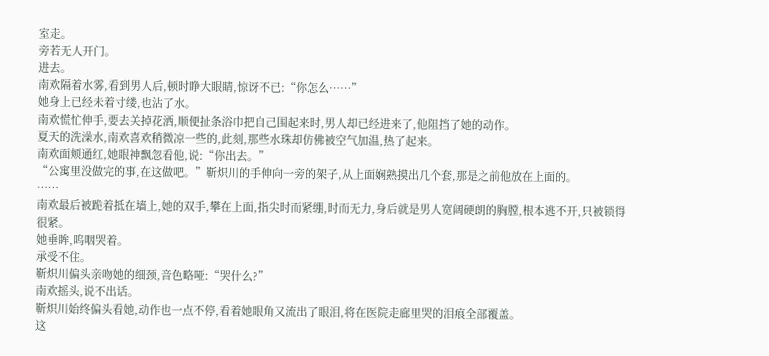室走。
旁若无人开门。
进去。
南欢隔着水雾,看到男人后,顿时睁大眼睛,惊讶不已:“你怎么……”
她身上已经未着寸缕,也沾了水。
南欢慌忙伸手,要去关掉花洒,顺便扯条浴巾把自己围起来时,男人却已经进来了,他阻挡了她的动作。
夏天的洗澡水,南欢喜欢稍微凉一些的,此刻,那些水珠却仿佛被空气加温,热了起来。
南欢面颊通红,她眼神飘忽看他,说:“你出去。”
“公寓里没做完的事,在这做吧。”靳炽川的手伸向一旁的架子,从上面娴熟摸出几个套,那是之前他放在上面的。
……
南欢最后被跪着抵在墙上,她的双手,攀在上面,指尖时而紧绷,时而无力,身后就是男人宽阔硬朗的胸膛,根本逃不开,只被锁得很紧。
她垂眸,呜咽哭着。
承受不住。
靳炽川偏头亲吻她的细颈,音色略哑:“哭什么?”
南欢摇头,说不出话。
靳炽川始终偏头看她,动作也一点不停,看着她眼角又流出了眼泪,将在医院走廊里哭的泪痕全部覆盖。
这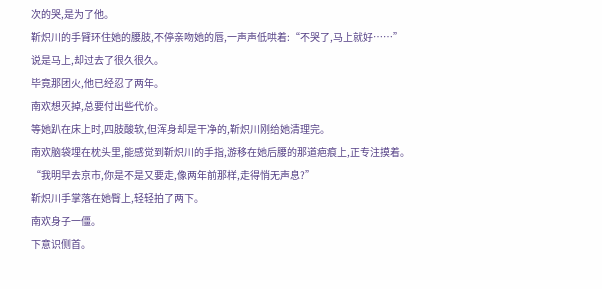次的哭,是为了他。
靳炽川的手臂环住她的腰肢,不停亲吻她的唇,一声声低哄着:“不哭了,马上就好……”
说是马上,却过去了很久很久。
毕竟那团火,他已经忍了两年。
南欢想灭掉,总要付出些代价。
等她趴在床上时,四肢酸软,但浑身却是干净的,靳炽川刚给她清理完。
南欢脑袋埋在枕头里,能感觉到靳炽川的手指,游移在她后腰的那道疤痕上,正专注摸着。
“我明早去京市,你是不是又要走,像两年前那样,走得悄无声息?”
靳炽川手掌落在她臀上,轻轻拍了两下。
南欢身子一僵。
下意识侧首。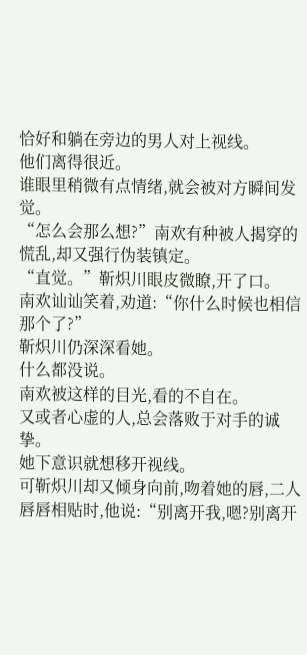恰好和躺在旁边的男人对上视线。
他们离得很近。
谁眼里稍微有点情绪,就会被对方瞬间发觉。
“怎么会那么想?”南欢有种被人揭穿的慌乱,却又强行伪装镇定。
“直觉。”靳炽川眼皮微瞭,开了口。
南欢讪讪笑着,劝道:“你什么时候也相信那个了?”
靳炽川仍深深看她。
什么都没说。
南欢被这样的目光,看的不自在。
又或者心虚的人,总会落败于对手的诚挚。
她下意识就想移开视线。
可靳炽川却又倾身向前,吻着她的唇,二人唇唇相贴时,他说:“别离开我,嗯?别离开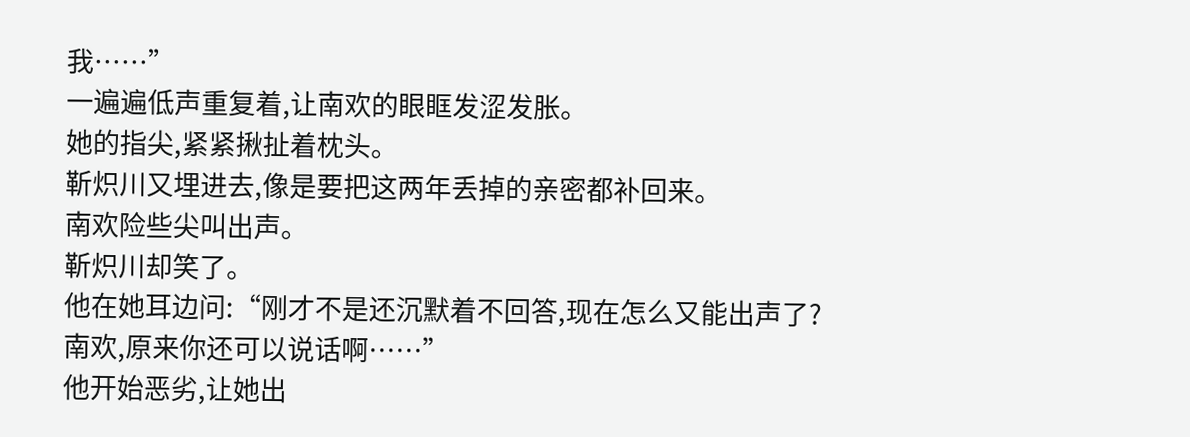我……”
一遍遍低声重复着,让南欢的眼眶发涩发胀。
她的指尖,紧紧揪扯着枕头。
靳炽川又埋进去,像是要把这两年丢掉的亲密都补回来。
南欢险些尖叫出声。
靳炽川却笑了。
他在她耳边问:“刚才不是还沉默着不回答,现在怎么又能出声了?南欢,原来你还可以说话啊……”
他开始恶劣,让她出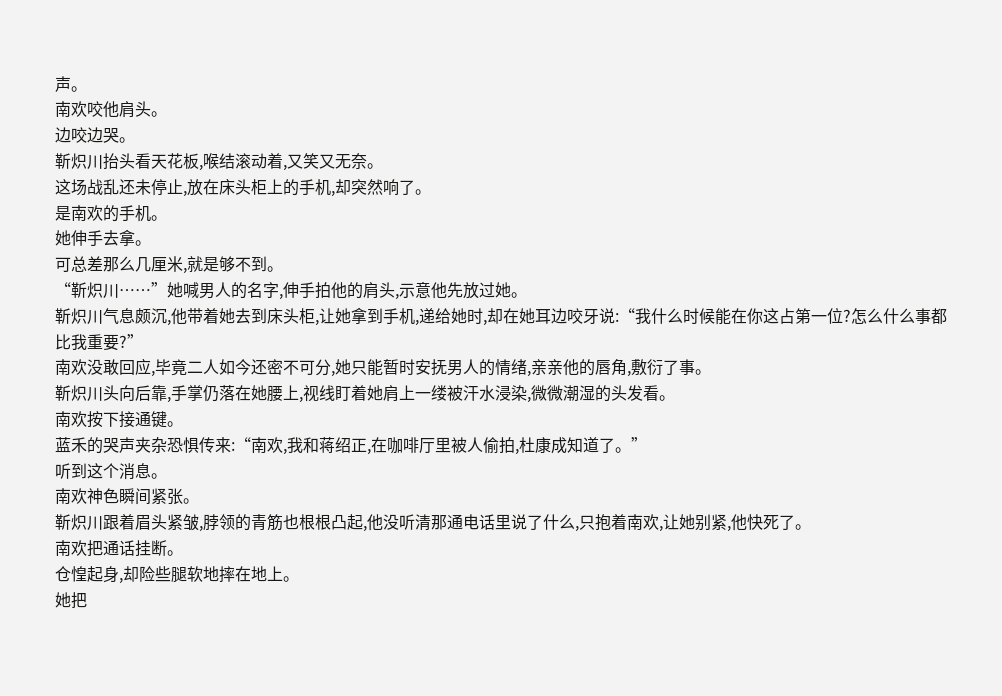声。
南欢咬他肩头。
边咬边哭。
靳炽川抬头看天花板,喉结滚动着,又笑又无奈。
这场战乱还未停止,放在床头柜上的手机,却突然响了。
是南欢的手机。
她伸手去拿。
可总差那么几厘米,就是够不到。
“靳炽川……”她喊男人的名字,伸手拍他的肩头,示意他先放过她。
靳炽川气息颇沉,他带着她去到床头柜,让她拿到手机,递给她时,却在她耳边咬牙说:“我什么时候能在你这占第一位?怎么什么事都比我重要?”
南欢没敢回应,毕竟二人如今还密不可分,她只能暂时安抚男人的情绪,亲亲他的唇角,敷衍了事。
靳炽川头向后靠,手掌仍落在她腰上,视线盯着她肩上一缕被汗水浸染,微微潮湿的头发看。
南欢按下接通键。
蓝禾的哭声夹杂恐惧传来:“南欢,我和蒋绍正,在咖啡厅里被人偷拍,杜康成知道了。”
听到这个消息。
南欢神色瞬间紧张。
靳炽川跟着眉头紧皱,脖领的青筋也根根凸起,他没听清那通电话里说了什么,只抱着南欢,让她别紧,他快死了。
南欢把通话挂断。
仓惶起身,却险些腿软地摔在地上。
她把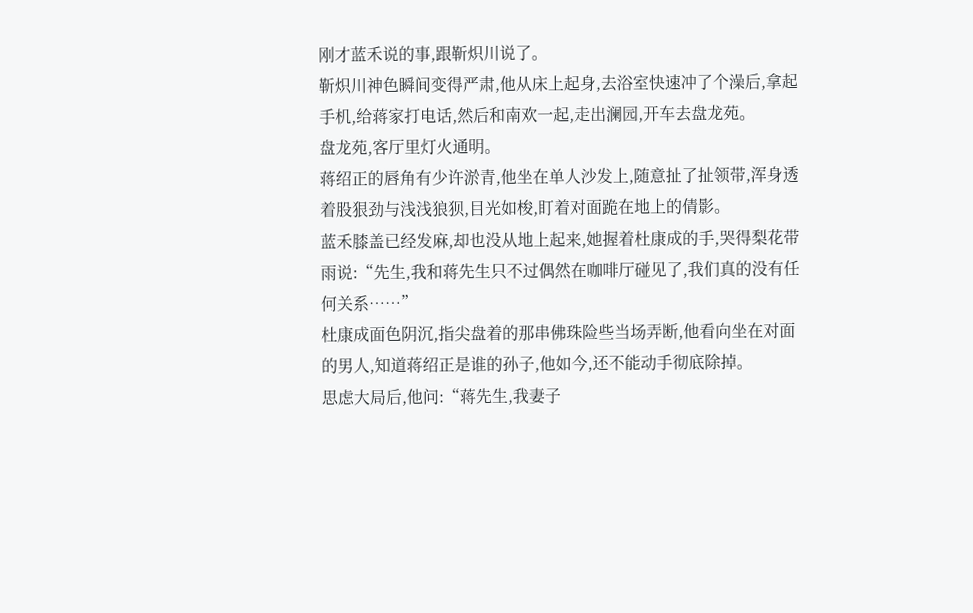刚才蓝禾说的事,跟靳炽川说了。
靳炽川神色瞬间变得严肃,他从床上起身,去浴室快速冲了个澡后,拿起手机,给蒋家打电话,然后和南欢一起,走出澜园,开车去盘龙苑。
盘龙苑,客厅里灯火通明。
蒋绍正的唇角有少许淤青,他坐在单人沙发上,随意扯了扯领带,浑身透着股狠劲与浅浅狼狈,目光如梭,盯着对面跪在地上的倩影。
蓝禾膝盖已经发麻,却也没从地上起来,她握着杜康成的手,哭得梨花带雨说:“先生,我和蒋先生只不过偶然在咖啡厅碰见了,我们真的没有任何关系……”
杜康成面色阴沉,指尖盘着的那串佛珠险些当场弄断,他看向坐在对面的男人,知道蒋绍正是谁的孙子,他如今,还不能动手彻底除掉。
思虑大局后,他问:“蒋先生,我妻子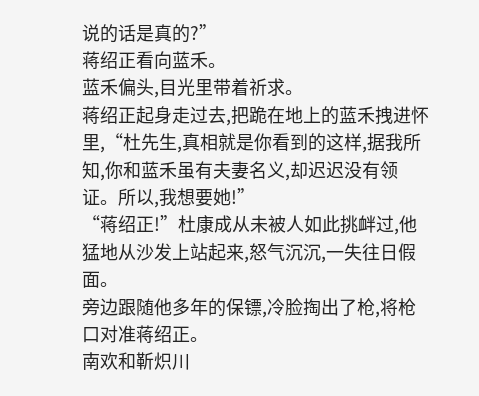说的话是真的?”
蒋绍正看向蓝禾。
蓝禾偏头,目光里带着祈求。
蒋绍正起身走过去,把跪在地上的蓝禾拽进怀里,“杜先生,真相就是你看到的这样,据我所知,你和蓝禾虽有夫妻名义,却迟迟没有领证。所以,我想要她!”
“蒋绍正!”杜康成从未被人如此挑衅过,他猛地从沙发上站起来,怒气沉沉,一失往日假面。
旁边跟随他多年的保镖,冷脸掏出了枪,将枪口对准蒋绍正。
南欢和靳炽川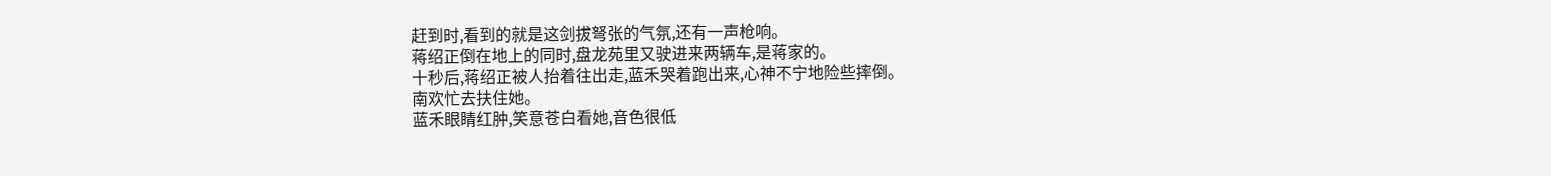赶到时,看到的就是这剑拔弩张的气氛,还有一声枪响。
蒋绍正倒在地上的同时,盘龙苑里又驶进来两辆车,是蒋家的。
十秒后,蒋绍正被人抬着往出走,蓝禾哭着跑出来,心神不宁地险些摔倒。
南欢忙去扶住她。
蓝禾眼睛红肿,笑意苍白看她,音色很低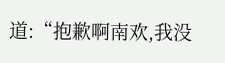道:“抱歉啊南欢,我没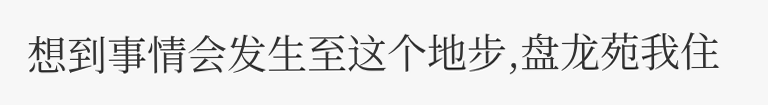想到事情会发生至这个地步,盘龙苑我住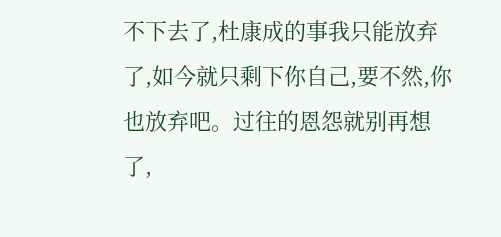不下去了,杜康成的事我只能放弃了,如今就只剩下你自己,要不然,你也放弃吧。过往的恩怨就别再想了,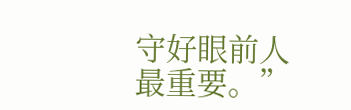守好眼前人最重要。”